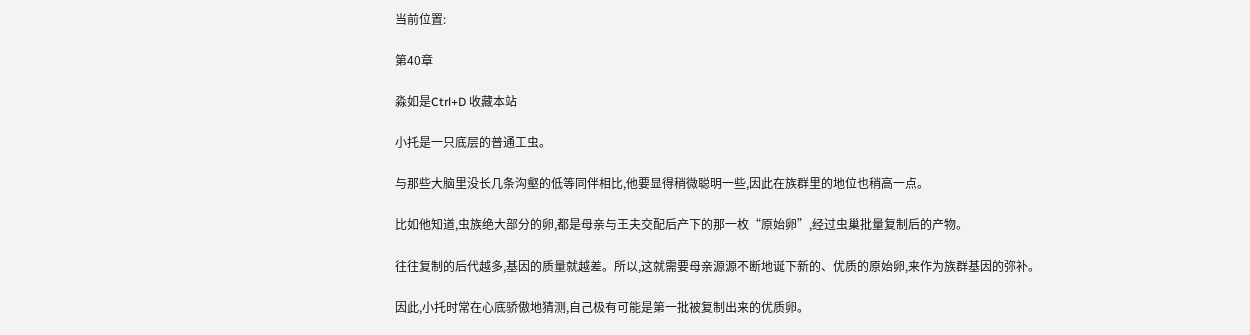当前位置:

第40章

淼如是Ctrl+D 收藏本站

小托是一只底层的普通工虫。

与那些大脑里没长几条沟壑的低等同伴相比,他要显得稍微聪明一些,因此在族群里的地位也稍高一点。

比如他知道,虫族绝大部分的卵,都是母亲与王夫交配后产下的那一枚“原始卵”,经过虫巢批量复制后的产物。

往往复制的后代越多,基因的质量就越差。所以,这就需要母亲源源不断地诞下新的、优质的原始卵,来作为族群基因的弥补。

因此,小托时常在心底骄傲地猜测,自己极有可能是第一批被复制出来的优质卵。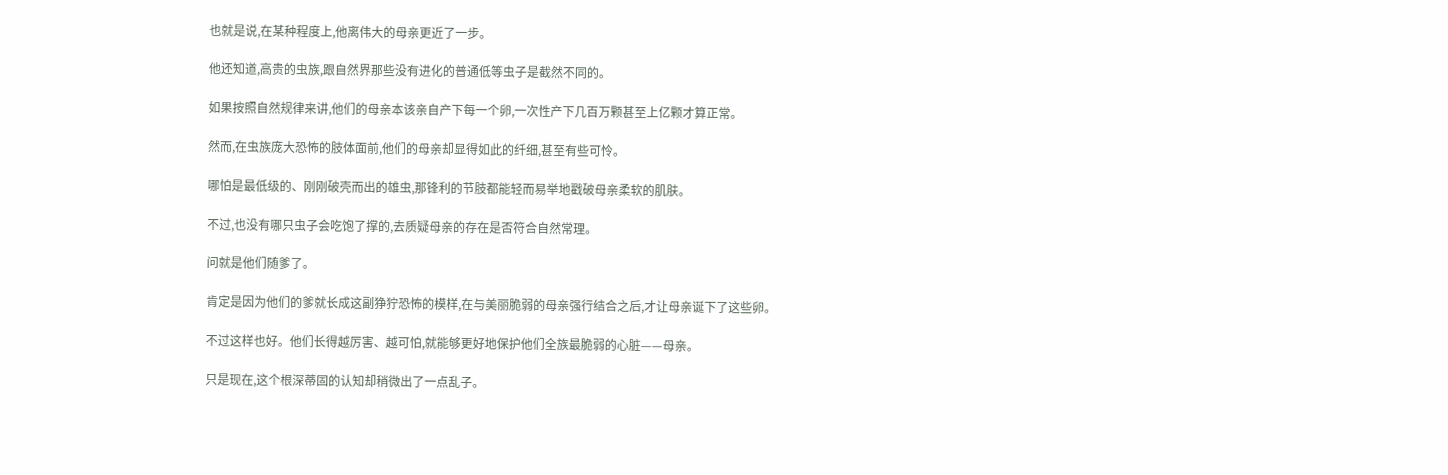也就是说,在某种程度上,他离伟大的母亲更近了一步。

他还知道,高贵的虫族,跟自然界那些没有进化的普通低等虫子是截然不同的。

如果按照自然规律来讲,他们的母亲本该亲自产下每一个卵,一次性产下几百万颗甚至上亿颗才算正常。

然而,在虫族庞大恐怖的肢体面前,他们的母亲却显得如此的纤细,甚至有些可怜。

哪怕是最低级的、刚刚破壳而出的雄虫,那锋利的节肢都能轻而易举地戳破母亲柔软的肌肤。

不过,也没有哪只虫子会吃饱了撑的,去质疑母亲的存在是否符合自然常理。

问就是他们随爹了。

肯定是因为他们的爹就长成这副狰狞恐怖的模样,在与美丽脆弱的母亲强行结合之后,才让母亲诞下了这些卵。

不过这样也好。他们长得越厉害、越可怕,就能够更好地保护他们全族最脆弱的心脏——母亲。

只是现在,这个根深蒂固的认知却稍微出了一点乱子。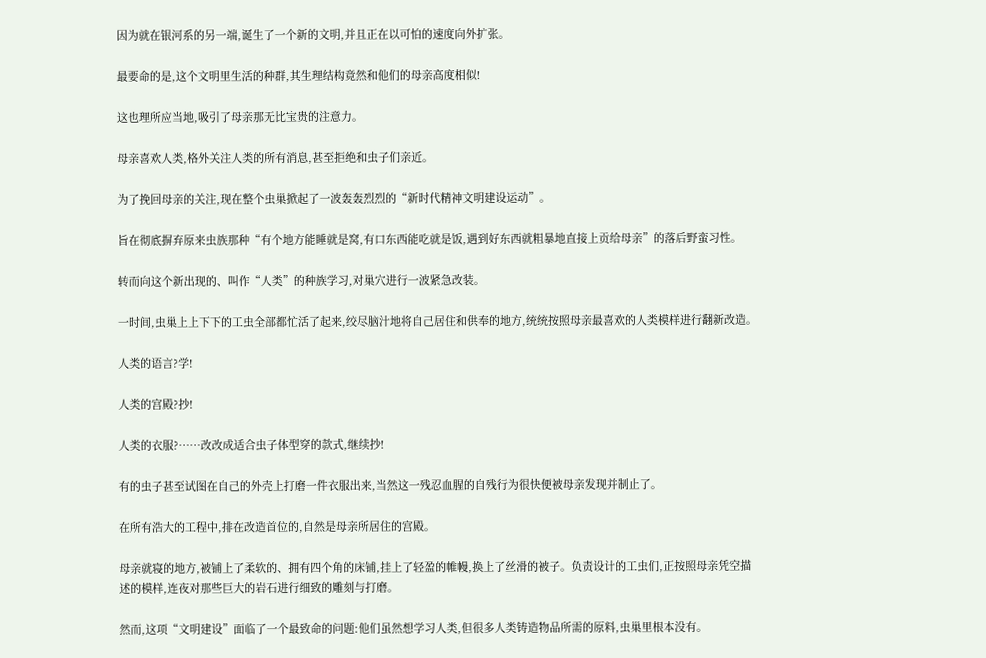因为就在银河系的另一端,诞生了一个新的文明,并且正在以可怕的速度向外扩张。

最要命的是,这个文明里生活的种群,其生理结构竟然和他们的母亲高度相似!

这也理所应当地,吸引了母亲那无比宝贵的注意力。

母亲喜欢人类,格外关注人类的所有消息,甚至拒绝和虫子们亲近。

为了挽回母亲的关注,现在整个虫巢掀起了一波轰轰烈烈的“新时代精神文明建设运动”。

旨在彻底摒弃原来虫族那种“有个地方能睡就是窝,有口东西能吃就是饭,遇到好东西就粗暴地直接上贡给母亲”的落后野蛮习性。

转而向这个新出现的、叫作“人类”的种族学习,对巢穴进行一波紧急改装。

一时间,虫巢上上下下的工虫全部都忙活了起来,绞尽脑汁地将自己居住和供奉的地方,统统按照母亲最喜欢的人类模样进行翻新改造。

人类的语言?学!

人类的宫殿?抄!

人类的衣服?……改改成适合虫子体型穿的款式,继续抄!

有的虫子甚至试图在自己的外壳上打磨一件衣服出来,当然这一残忍血腥的自残行为很快便被母亲发现并制止了。

在所有浩大的工程中,排在改造首位的,自然是母亲所居住的宫殿。

母亲就寝的地方,被铺上了柔软的、拥有四个角的床铺,挂上了轻盈的帷幔,换上了丝滑的被子。负责设计的工虫们,正按照母亲凭空描述的模样,连夜对那些巨大的岩石进行细致的雕刻与打磨。

然而,这项“文明建设”面临了一个最致命的问题:他们虽然想学习人类,但很多人类铸造物品所需的原料,虫巢里根本没有。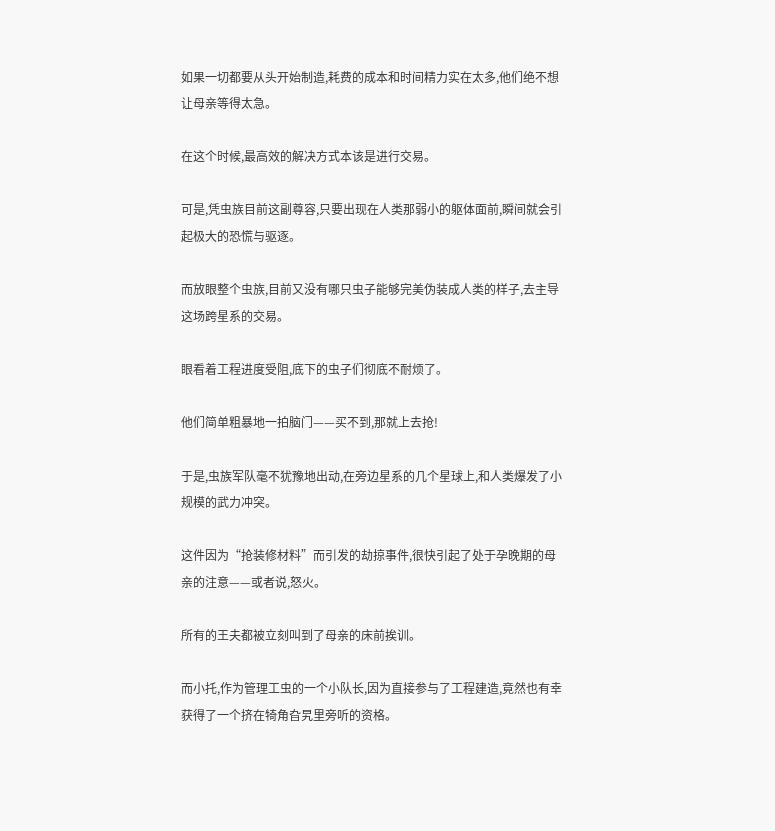如果一切都要从头开始制造,耗费的成本和时间精力实在太多,他们绝不想让母亲等得太急。

在这个时候,最高效的解决方式本该是进行交易。

可是,凭虫族目前这副尊容,只要出现在人类那弱小的躯体面前,瞬间就会引起极大的恐慌与驱逐。

而放眼整个虫族,目前又没有哪只虫子能够完美伪装成人类的样子,去主导这场跨星系的交易。

眼看着工程进度受阻,底下的虫子们彻底不耐烦了。

他们简单粗暴地一拍脑门——买不到,那就上去抢!

于是,虫族军队毫不犹豫地出动,在旁边星系的几个星球上,和人类爆发了小规模的武力冲突。

这件因为“抢装修材料”而引发的劫掠事件,很快引起了处于孕晚期的母亲的注意——或者说,怒火。

所有的王夫都被立刻叫到了母亲的床前挨训。

而小托,作为管理工虫的一个小队长,因为直接参与了工程建造,竟然也有幸获得了一个挤在犄角旮旯里旁听的资格。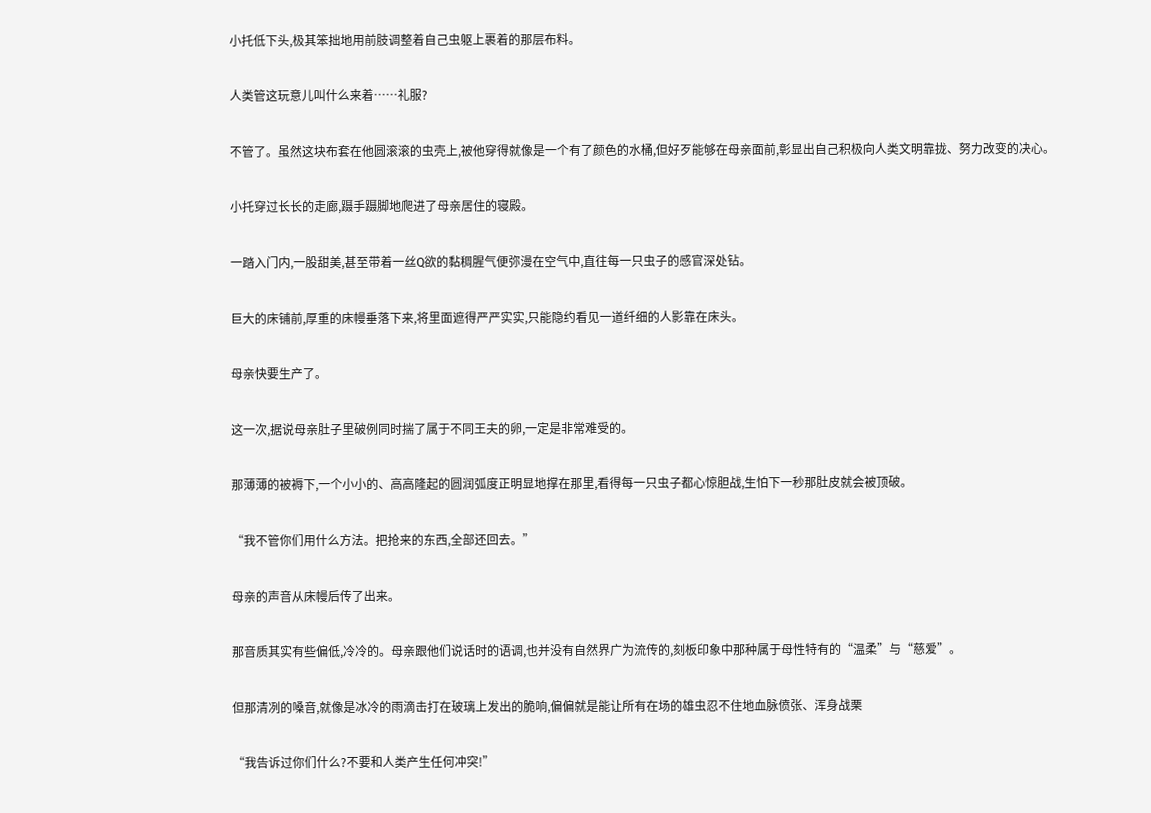小托低下头,极其笨拙地用前肢调整着自己虫躯上裹着的那层布料。

人类管这玩意儿叫什么来着……礼服?

不管了。虽然这块布套在他圆滚滚的虫壳上,被他穿得就像是一个有了颜色的水桶,但好歹能够在母亲面前,彰显出自己积极向人类文明靠拢、努力改变的决心。

小托穿过长长的走廊,蹑手蹑脚地爬进了母亲居住的寝殿。

一踏入门内,一股甜美,甚至带着一丝Q欲的黏稠腥气便弥漫在空气中,直往每一只虫子的感官深处钻。

巨大的床铺前,厚重的床幔垂落下来,将里面遮得严严实实,只能隐约看见一道纤细的人影靠在床头。

母亲快要生产了。

这一次,据说母亲肚子里破例同时揣了属于不同王夫的卵,一定是非常难受的。

那薄薄的被褥下,一个小小的、高高隆起的圆润弧度正明显地撑在那里,看得每一只虫子都心惊胆战,生怕下一秒那肚皮就会被顶破。

“我不管你们用什么方法。把抢来的东西,全部还回去。”

母亲的声音从床幔后传了出来。

那音质其实有些偏低,冷冷的。母亲跟他们说话时的语调,也并没有自然界广为流传的,刻板印象中那种属于母性特有的“温柔”与“慈爱”。

但那清冽的嗓音,就像是冰冷的雨滴击打在玻璃上发出的脆响,偏偏就是能让所有在场的雄虫忍不住地血脉偾张、浑身战栗

“我告诉过你们什么?不要和人类产生任何冲突!”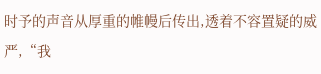时予的声音从厚重的帷幔后传出,透着不容置疑的威严,“我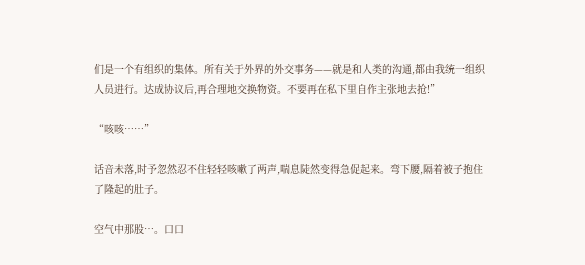们是一个有组织的集体。所有关于外界的外交事务——就是和人类的沟通,都由我统一组织人员进行。达成协议后,再合理地交换物资。不要再在私下里自作主张地去抢!”

“咳咳……”

话音未落,时予忽然忍不住轻轻咳嗽了两声,喘息陡然变得急促起来。弯下腰,隔着被子抱住了隆起的肚子。

空气中那股…。口口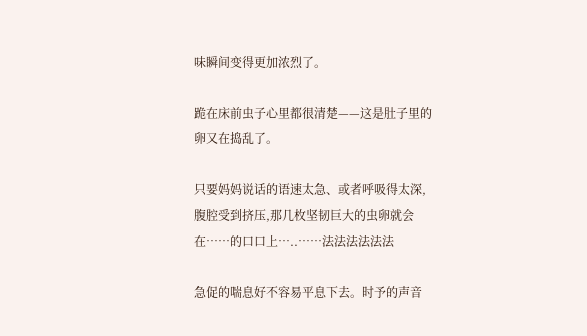味瞬间变得更加浓烈了。

跪在床前虫子心里都很清楚——这是肚子里的卵又在捣乱了。

只要妈妈说话的语速太急、或者呼吸得太深,腹腔受到挤压,那几枚坚韧巨大的虫卵就会在……的口口上…..……法法法法法法

急促的喘息好不容易平息下去。时予的声音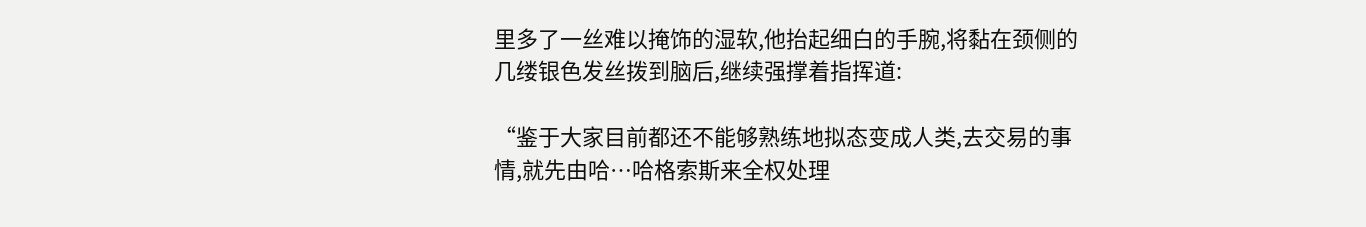里多了一丝难以掩饰的湿软,他抬起细白的手腕,将黏在颈侧的几缕银色发丝拨到脑后,继续强撑着指挥道:

“鉴于大家目前都还不能够熟练地拟态变成人类,去交易的事情,就先由哈…哈格索斯来全权处理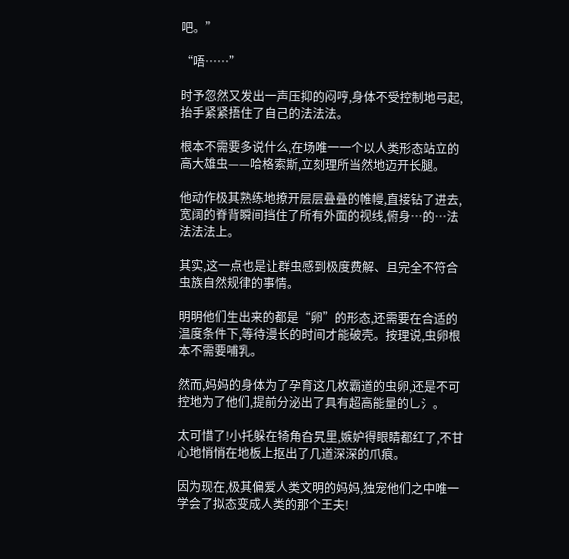吧。”

“唔……”

时予忽然又发出一声压抑的闷哼,身体不受控制地弓起,抬手紧紧捂住了自己的法法法。

根本不需要多说什么,在场唯一一个以人类形态站立的高大雄虫——哈格索斯,立刻理所当然地迈开长腿。

他动作极其熟练地撩开层层叠叠的帷幔,直接钻了进去,宽阔的脊背瞬间挡住了所有外面的视线,俯身…的…法法法法上。

其实,这一点也是让群虫感到极度费解、且完全不符合虫族自然规律的事情。

明明他们生出来的都是“卵”的形态,还需要在合适的温度条件下,等待漫长的时间才能破壳。按理说,虫卵根本不需要哺乳。

然而,妈妈的身体为了孕育这几枚霸道的虫卵,还是不可控地为了他们,提前分泌出了具有超高能量的乚氵。

太可惜了!小托躲在犄角旮旯里,嫉妒得眼睛都红了,不甘心地悄悄在地板上抠出了几道深深的爪痕。

因为现在,极其偏爱人类文明的妈妈,独宠他们之中唯一学会了拟态变成人类的那个王夫!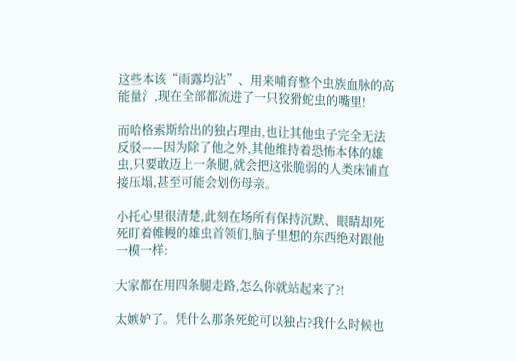这些本该“雨露均沾”、用来哺育整个虫族血脉的高能量氵,现在全部都流进了一只狡猾蛇虫的嘴里!

而哈格索斯给出的独占理由,也让其他虫子完全无法反驳——因为除了他之外,其他维持着恐怖本体的雄虫,只要敢迈上一条腿,就会把这张脆弱的人类床铺直接压塌,甚至可能会划伤母亲。

小托心里很清楚,此刻在场所有保持沉默、眼睛却死死盯着帷幔的雄虫首领们,脑子里想的东西绝对跟他一模一样:

大家都在用四条腿走路,怎么你就站起来了?!

太嫉妒了。凭什么那条死蛇可以独占?我什么时候也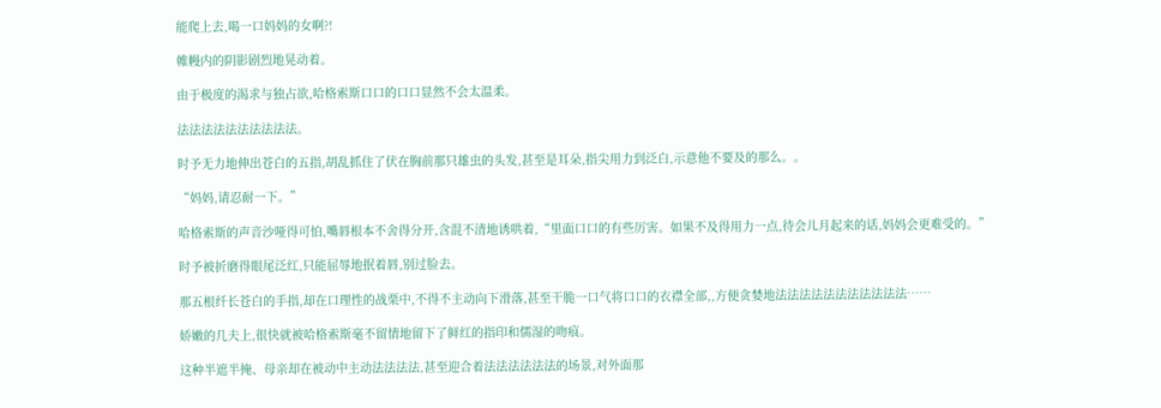能爬上去,喝一口妈妈的女啊?!

帷幔内的阴影剧烈地晃动着。

由于极度的渴求与独占欲,哈格索斯口口的口口显然不会太温柔。

法法法法法法法法法法。

时予无力地伸出苍白的五指,胡乱抓住了伏在胸前那只雄虫的头发,甚至是耳朵,指尖用力到泛白,示意他不要及的那么。。

“妈妈,请忍耐一下。”

哈格索斯的声音沙哑得可怕,嘴唇根本不舍得分开,含混不清地诱哄着,“里面口口的有些厉害。如果不及得用力一点,待会儿月起来的话,妈妈会更难受的。”

时予被折磨得眼尾泛红,只能屈辱地抿着唇,别过脸去。

那五根纤长苍白的手指,却在口理性的战栗中,不得不主动向下滑落,甚至干脆一口气将口口的衣襟全部,,方便贪婪地法法法法法法法法法法法……

娇嫩的几夫上,很快就被哈格索斯毫不留情地留下了鲜红的指印和儒湿的吻痕。

这种半遮半掩、母亲却在被动中主动法法法法,甚至迎合着法法法法法法的场景,对外面那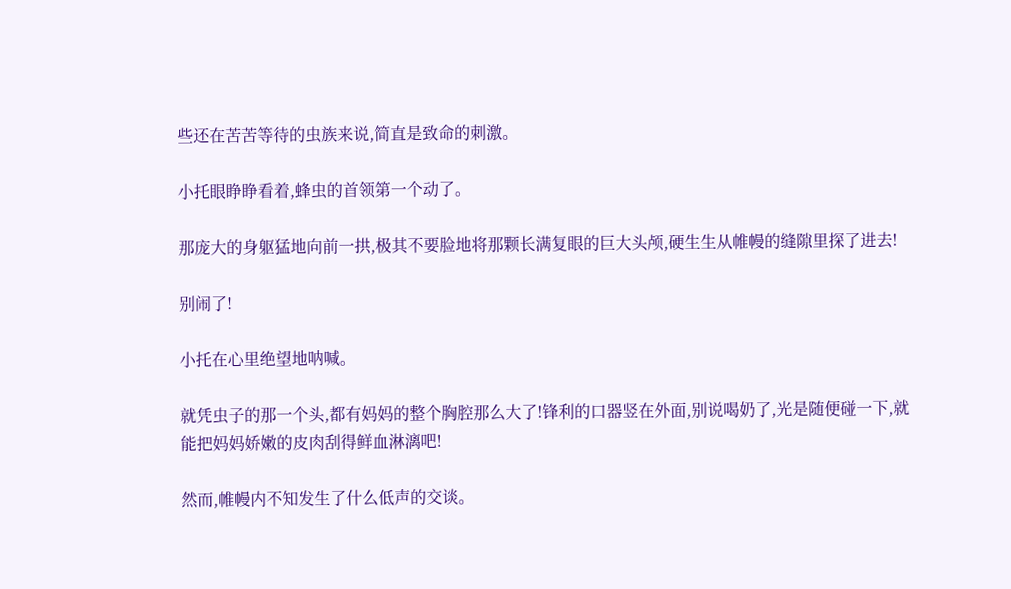些还在苦苦等待的虫族来说,简直是致命的刺激。

小托眼睁睁看着,蜂虫的首领第一个动了。

那庞大的身躯猛地向前一拱,极其不要脸地将那颗长满复眼的巨大头颅,硬生生从帷幔的缝隙里探了进去!

别闹了!

小托在心里绝望地呐喊。

就凭虫子的那一个头,都有妈妈的整个胸腔那么大了!锋利的口器竖在外面,别说喝奶了,光是随便碰一下,就能把妈妈娇嫩的皮肉刮得鲜血淋漓吧!

然而,帷幔内不知发生了什么低声的交谈。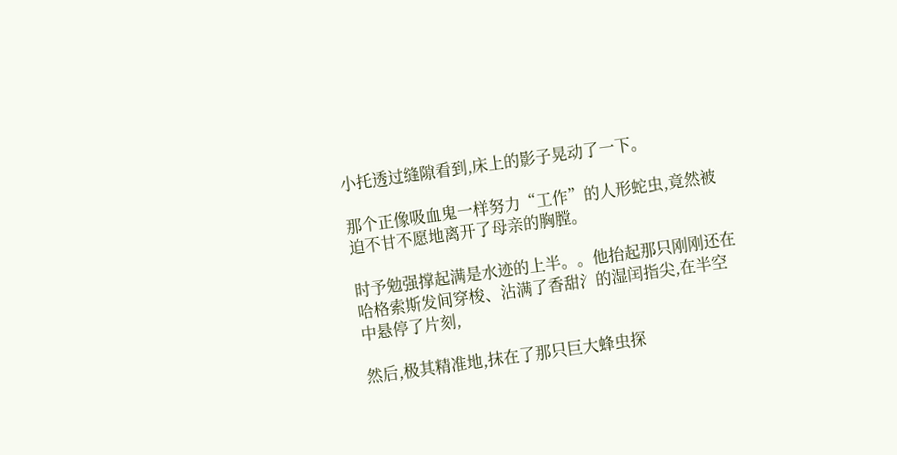小托透过缝隙看到,床上的影子晃动了一下。

那个正像吸血鬼一样努力“工作”的人形蛇虫,竟然被迫不甘不愿地离开了母亲的胸膛。

时予勉强撑起满是水迹的上半。。他抬起那只刚刚还在哈格索斯发间穿梭、沾满了香甜氵的湿闰指尖,在半空中悬停了片刻,

然后,极其精准地,抹在了那只巨大蜂虫探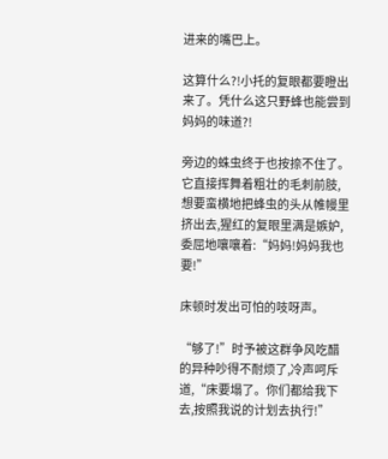进来的嘴巴上。

这算什么?!小托的复眼都要瞪出来了。凭什么这只野蜂也能尝到妈妈的味道?!

旁边的蛛虫终于也按捺不住了。它直接挥舞着粗壮的毛刺前肢,想要蛮横地把蜂虫的头从帷幔里挤出去,猩红的复眼里满是嫉妒,委屈地嚷嚷着:“妈妈!妈妈我也要!”

床顿时发出可怕的吱呀声。

“够了!”时予被这群争风吃醋的异种吵得不耐烦了,冷声呵斥道,“床要塌了。你们都给我下去,按照我说的计划去执行!”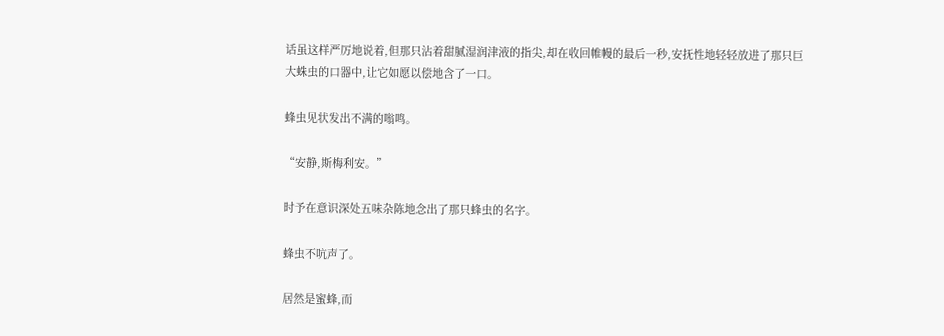话虽这样严厉地说着,但那只沾着甜腻湿润津液的指尖,却在收回帷幔的最后一秒,安抚性地轻轻放进了那只巨大蛛虫的口器中,让它如愿以偿地含了一口。

蜂虫见状发出不满的嗡鸣。

“安静,斯梅利安。”

时予在意识深处五味杂陈地念出了那只蜂虫的名字。

蜂虫不吭声了。

居然是蜜蜂,而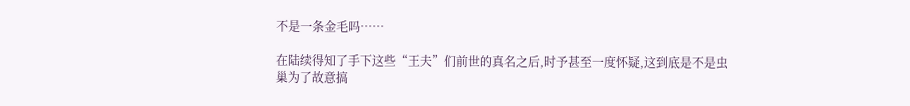不是一条金毛吗……

在陆续得知了手下这些“王夫”们前世的真名之后,时予甚至一度怀疑,这到底是不是虫巢为了故意搞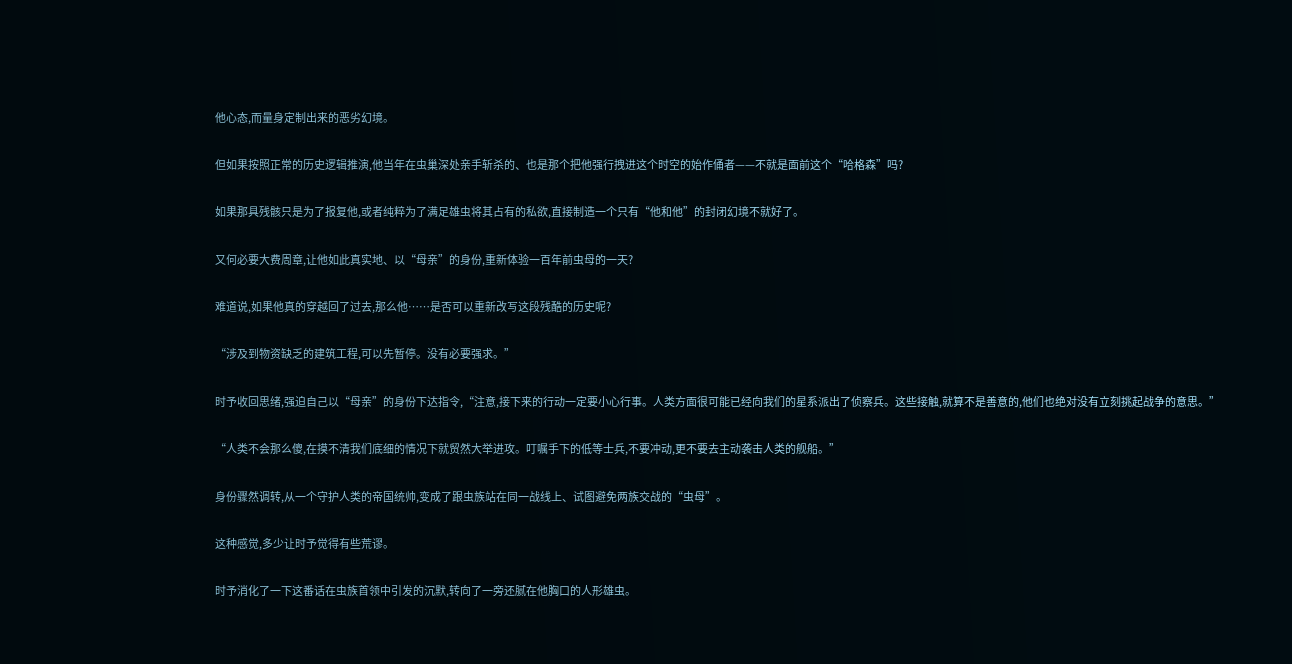他心态,而量身定制出来的恶劣幻境。

但如果按照正常的历史逻辑推演,他当年在虫巢深处亲手斩杀的、也是那个把他强行拽进这个时空的始作俑者——不就是面前这个“哈格森”吗?

如果那具残骸只是为了报复他,或者纯粹为了满足雄虫将其占有的私欲,直接制造一个只有“他和他”的封闭幻境不就好了。

又何必要大费周章,让他如此真实地、以“母亲”的身份,重新体验一百年前虫母的一天?

难道说,如果他真的穿越回了过去,那么他……是否可以重新改写这段残酷的历史呢?

“涉及到物资缺乏的建筑工程,可以先暂停。没有必要强求。”

时予收回思绪,强迫自己以“母亲”的身份下达指令,“注意,接下来的行动一定要小心行事。人类方面很可能已经向我们的星系派出了侦察兵。这些接触,就算不是善意的,他们也绝对没有立刻挑起战争的意思。”

“人类不会那么傻,在摸不清我们底细的情况下就贸然大举进攻。叮嘱手下的低等士兵,不要冲动,更不要去主动袭击人类的舰船。”

身份骤然调转,从一个守护人类的帝国统帅,变成了跟虫族站在同一战线上、试图避免两族交战的“虫母”。

这种感觉,多少让时予觉得有些荒谬。

时予消化了一下这番话在虫族首领中引发的沉默,转向了一旁还腻在他胸口的人形雄虫。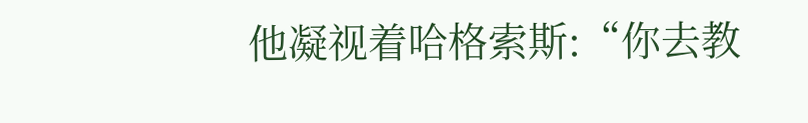他凝视着哈格索斯:“你去教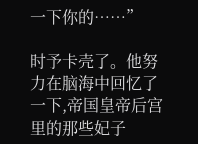一下你的……”

时予卡壳了。他努力在脑海中回忆了一下,帝国皇帝后宫里的那些妃子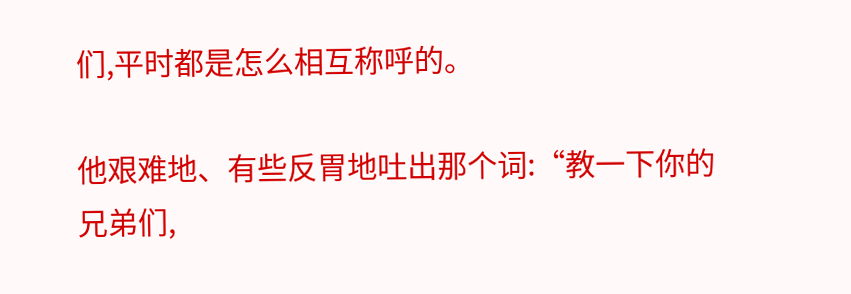们,平时都是怎么相互称呼的。

他艰难地、有些反胃地吐出那个词:“教一下你的兄弟们,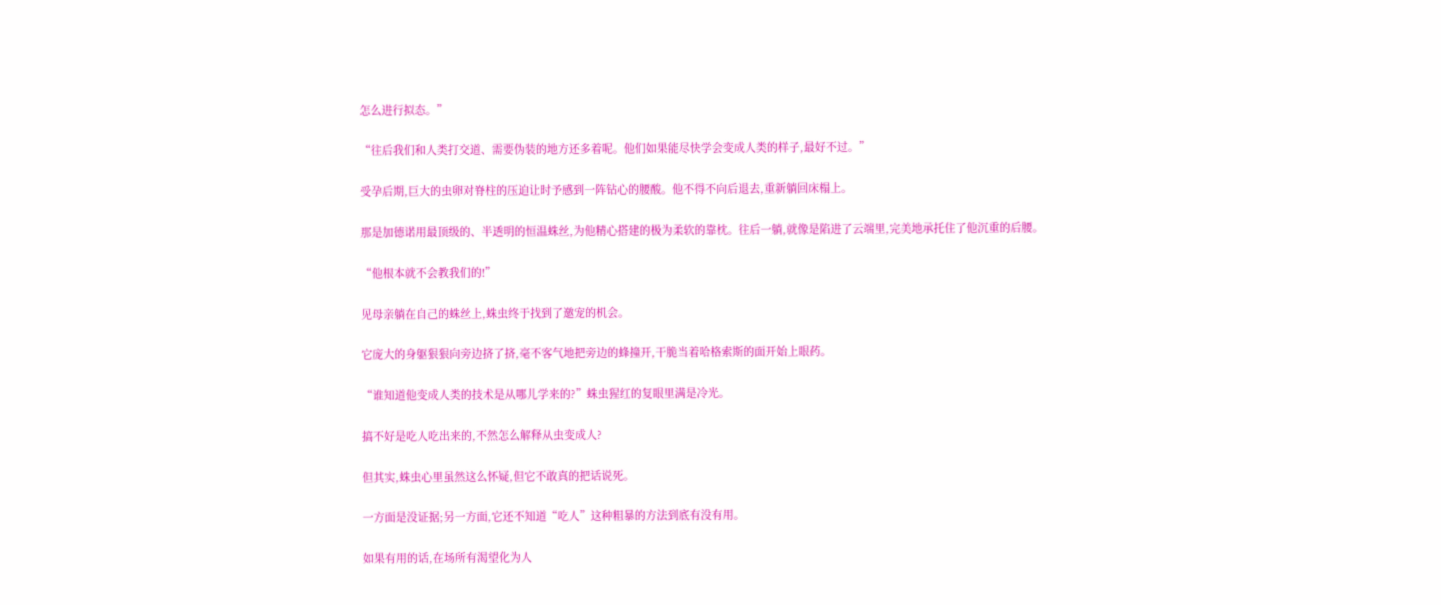怎么进行拟态。”

“往后我们和人类打交道、需要伪装的地方还多着呢。他们如果能尽快学会变成人类的样子,最好不过。”

受孕后期,巨大的虫卵对脊柱的压迫让时予感到一阵钻心的腰酸。他不得不向后退去,重新躺回床榻上。

那是加德诺用最顶级的、半透明的恒温蛛丝,为他精心搭建的极为柔软的靠枕。往后一躺,就像是陷进了云端里,完美地承托住了他沉重的后腰。

“他根本就不会教我们的!”

见母亲躺在自己的蛛丝上,蛛虫终于找到了邀宠的机会。

它庞大的身躯狠狠向旁边挤了挤,毫不客气地把旁边的蜂撞开,干脆当着哈格索斯的面开始上眼药。

“谁知道他变成人类的技术是从哪儿学来的?”蛛虫猩红的复眼里满是冷光。

搞不好是吃人吃出来的,不然怎么解释从虫变成人?

但其实,蛛虫心里虽然这么怀疑,但它不敢真的把话说死。

一方面是没证据;另一方面,它还不知道“吃人”这种粗暴的方法到底有没有用。

如果有用的话,在场所有渴望化为人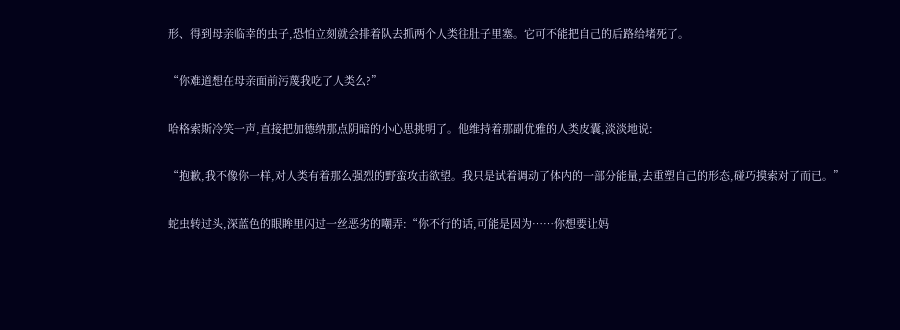形、得到母亲临幸的虫子,恐怕立刻就会排着队去抓两个人类往肚子里塞。它可不能把自己的后路给堵死了。

“你难道想在母亲面前污蔑我吃了人类么?”

哈格索斯冷笑一声,直接把加德纳那点阴暗的小心思挑明了。他维持着那副优雅的人类皮囊,淡淡地说:

“抱歉,我不像你一样,对人类有着那么强烈的野蛮攻击欲望。我只是试着调动了体内的一部分能量,去重塑自己的形态,碰巧摸索对了而已。”

蛇虫转过头,深蓝色的眼眸里闪过一丝恶劣的嘲弄:“你不行的话,可能是因为……你想要让妈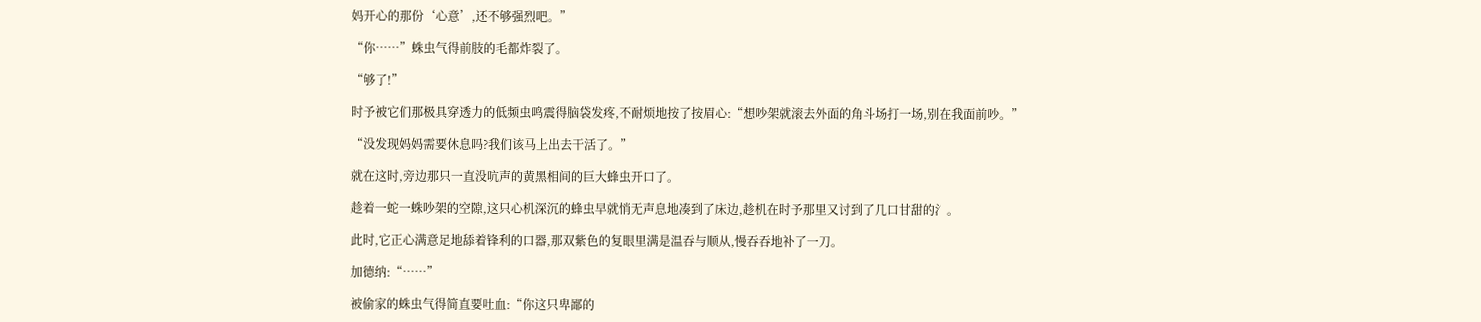妈开心的那份‘心意’,还不够强烈吧。”

“你……”蛛虫气得前肢的毛都炸裂了。

“够了!”

时予被它们那极具穿透力的低频虫鸣震得脑袋发疼,不耐烦地按了按眉心:“想吵架就滚去外面的角斗场打一场,别在我面前吵。”

“没发现妈妈需要休息吗?我们该马上出去干活了。”

就在这时,旁边那只一直没吭声的黄黑相间的巨大蜂虫开口了。

趁着一蛇一蛛吵架的空隙,这只心机深沉的蜂虫早就悄无声息地凑到了床边,趁机在时予那里又讨到了几口甘甜的氵。

此时,它正心满意足地舔着锋利的口器,那双紫色的复眼里满是温吞与顺从,慢吞吞地补了一刀。

加德纳:“……”

被偷家的蛛虫气得简直要吐血:“你这只卑鄙的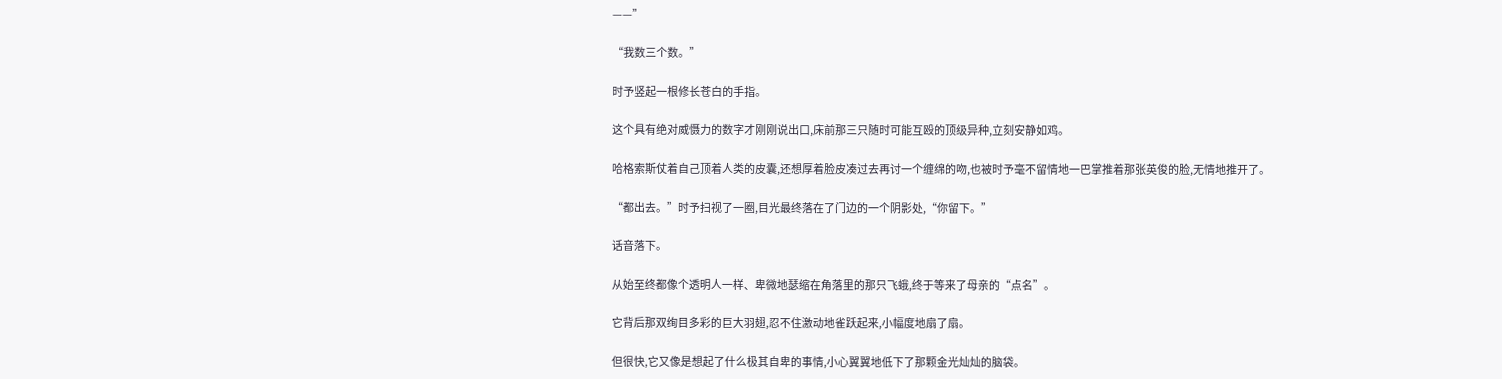——”

“我数三个数。”

时予竖起一根修长苍白的手指。

这个具有绝对威慑力的数字才刚刚说出口,床前那三只随时可能互殴的顶级异种,立刻安静如鸡。

哈格索斯仗着自己顶着人类的皮囊,还想厚着脸皮凑过去再讨一个缠绵的吻,也被时予毫不留情地一巴掌推着那张英俊的脸,无情地推开了。

“都出去。”时予扫视了一圈,目光最终落在了门边的一个阴影处,“你留下。”

话音落下。

从始至终都像个透明人一样、卑微地瑟缩在角落里的那只飞蛾,终于等来了母亲的“点名”。

它背后那双绚目多彩的巨大羽翅,忍不住激动地雀跃起来,小幅度地扇了扇。

但很快,它又像是想起了什么极其自卑的事情,小心翼翼地低下了那颗金光灿灿的脑袋。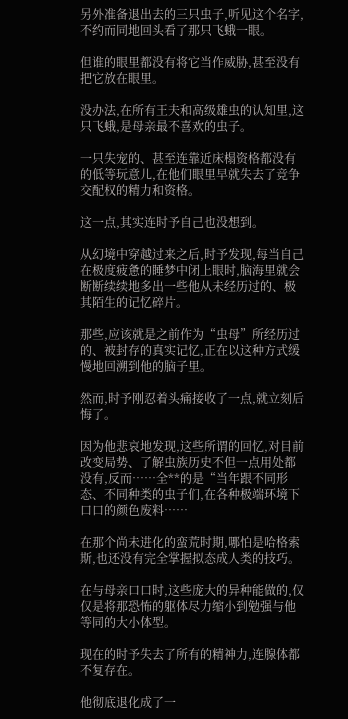另外准备退出去的三只虫子,听见这个名字,不约而同地回头看了那只飞蛾一眼。

但谁的眼里都没有将它当作威胁,甚至没有把它放在眼里。

没办法,在所有王夫和高级雄虫的认知里,这只飞蛾,是母亲最不喜欢的虫子。

一只失宠的、甚至连靠近床榻资格都没有的低等玩意儿,在他们眼里早就失去了竞争交配权的精力和资格。

这一点,其实连时予自己也没想到。

从幻境中穿越过来之后,时予发现,每当自己在极度疲惫的睡梦中闭上眼时,脑海里就会断断续续地多出一些他从未经历过的、极其陌生的记忆碎片。

那些,应该就是之前作为“虫母”所经历过的、被封存的真实记忆,正在以这种方式缓慢地回溯到他的脑子里。

然而,时予刚忍着头痛接收了一点,就立刻后悔了。

因为他悲哀地发现,这些所谓的回忆,对目前改变局势、了解虫族历史不但一点用处都没有,反而……全**的是“当年跟不同形态、不同种类的虫子们,在各种极端环境下口口的颜色废料……

在那个尚未进化的蛮荒时期,哪怕是哈格索斯,也还没有完全掌握拟态成人类的技巧。

在与母亲口口时,这些庞大的异种能做的,仅仅是将那恐怖的躯体尽力缩小到勉强与他等同的大小体型。

现在的时予失去了所有的精神力,连腺体都不复存在。

他彻底退化成了一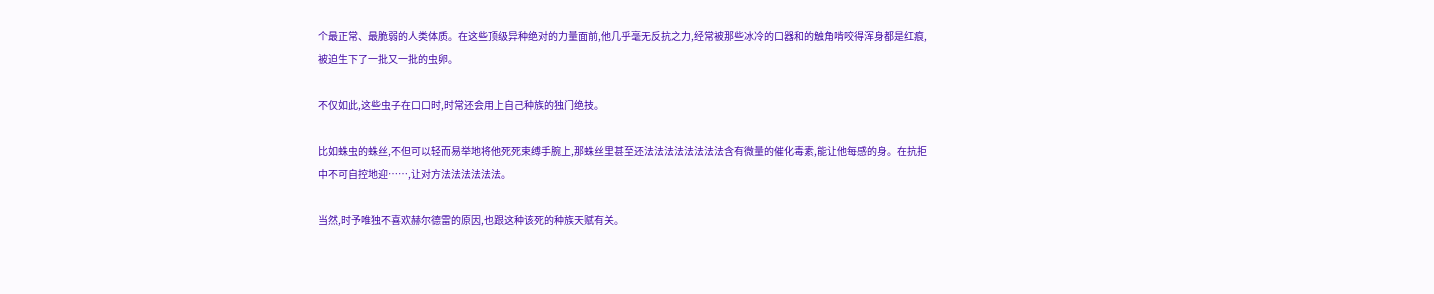个最正常、最脆弱的人类体质。在这些顶级异种绝对的力量面前,他几乎毫无反抗之力,经常被那些冰冷的口器和的触角啃咬得浑身都是红痕,被迫生下了一批又一批的虫卵。

不仅如此,这些虫子在口口时,时常还会用上自己种族的独门绝技。

比如蛛虫的蛛丝,不但可以轻而易举地将他死死束缚手腕上,那蛛丝里甚至还法法法法法法法法含有微量的催化毒素,能让他每感的身。在抗拒中不可自控地迎……,让对方法法法法法法。

当然,时予唯独不喜欢赫尔德雷的原因,也跟这种该死的种族天赋有关。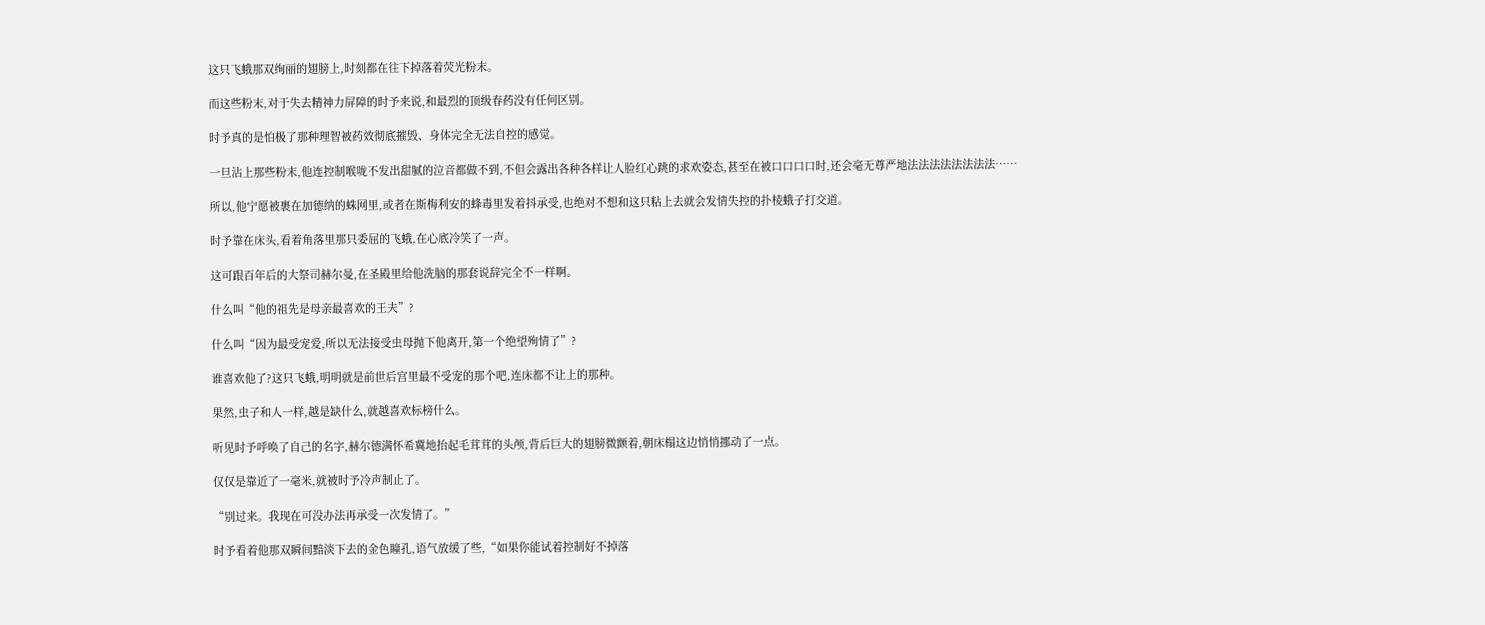这只飞蛾那双绚丽的翅膀上,时刻都在往下掉落着荧光粉末。

而这些粉末,对于失去精神力屏障的时予来说,和最烈的顶级春药没有任何区别。

时予真的是怕极了那种理智被药效彻底摧毁、身体完全无法自控的感觉。

一旦沾上那些粉末,他连控制喉咙不发出甜腻的泣音都做不到,不但会露出各种各样让人脸红心跳的求欢姿态,甚至在被口口口口时,还会毫无尊严地法法法法法法法法……

所以,他宁愿被裹在加德纳的蛛网里,或者在斯梅利安的蜂毒里发着抖承受,也绝对不想和这只粘上去就会发情失控的扑棱蛾子打交道。

时予靠在床头,看着角落里那只委屈的飞蛾,在心底冷笑了一声。

这可跟百年后的大祭司赫尔曼,在圣殿里给他洗脑的那套说辞完全不一样啊。

什么叫“他的祖先是母亲最喜欢的王夫”?

什么叫“因为最受宠爱,所以无法接受虫母抛下他离开,第一个绝望殉情了”?

谁喜欢他了?这只飞蛾,明明就是前世后宫里最不受宠的那个吧,连床都不让上的那种。

果然,虫子和人一样,越是缺什么,就越喜欢标榜什么。

听见时予呼唤了自己的名字,赫尔德满怀希冀地抬起毛茸茸的头颅,背后巨大的翅膀微颤着,朝床榻这边悄悄挪动了一点。

仅仅是靠近了一毫米,就被时予冷声制止了。

“别过来。我现在可没办法再承受一次发情了。”

时予看着他那双瞬间黯淡下去的金色瞳孔,语气放缓了些,“如果你能试着控制好不掉落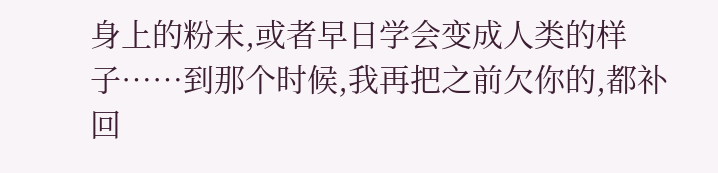身上的粉末,或者早日学会变成人类的样子……到那个时候,我再把之前欠你的,都补回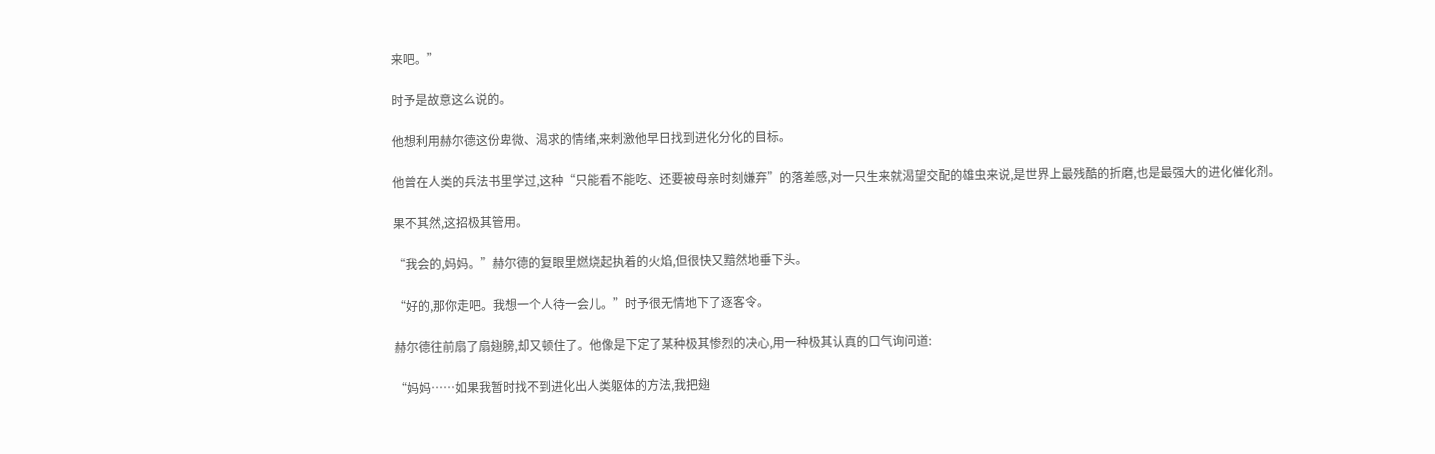来吧。”

时予是故意这么说的。

他想利用赫尔德这份卑微、渴求的情绪,来刺激他早日找到进化分化的目标。

他曾在人类的兵法书里学过,这种“只能看不能吃、还要被母亲时刻嫌弃”的落差感,对一只生来就渴望交配的雄虫来说,是世界上最残酷的折磨,也是最强大的进化催化剂。

果不其然,这招极其管用。

“我会的,妈妈。”赫尔德的复眼里燃烧起执着的火焰,但很快又黯然地垂下头。

“好的,那你走吧。我想一个人待一会儿。”时予很无情地下了逐客令。

赫尔德往前扇了扇翅膀,却又顿住了。他像是下定了某种极其惨烈的决心,用一种极其认真的口气询问道:

“妈妈……如果我暂时找不到进化出人类躯体的方法,我把翅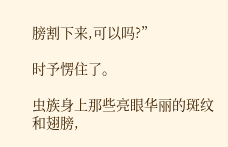膀割下来,可以吗?”

时予愣住了。

虫族身上那些亮眼华丽的斑纹和翅膀,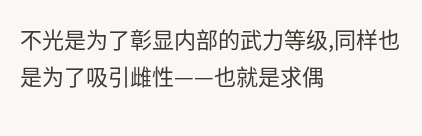不光是为了彰显内部的武力等级,同样也是为了吸引雌性——也就是求偶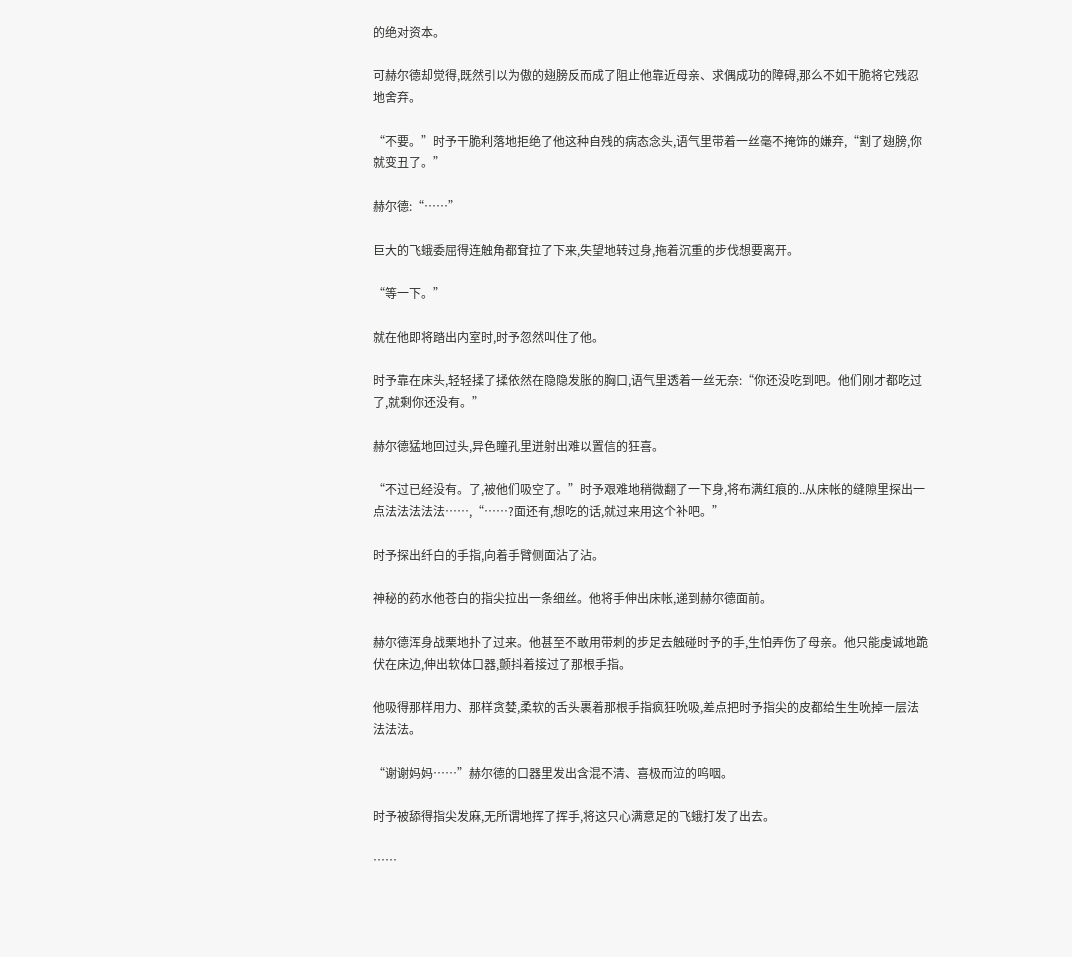的绝对资本。

可赫尔德却觉得,既然引以为傲的翅膀反而成了阻止他靠近母亲、求偶成功的障碍,那么不如干脆将它残忍地舍弃。

“不要。”时予干脆利落地拒绝了他这种自残的病态念头,语气里带着一丝毫不掩饰的嫌弃,“割了翅膀,你就变丑了。”

赫尔德:“……”

巨大的飞蛾委屈得连触角都耷拉了下来,失望地转过身,拖着沉重的步伐想要离开。

“等一下。”

就在他即将踏出内室时,时予忽然叫住了他。

时予靠在床头,轻轻揉了揉依然在隐隐发胀的胸口,语气里透着一丝无奈:“你还没吃到吧。他们刚才都吃过了,就剩你还没有。”

赫尔德猛地回过头,异色瞳孔里迸射出难以置信的狂喜。

“不过已经没有。了,被他们吸空了。”时予艰难地稍微翻了一下身,将布满红痕的..从床帐的缝隙里探出一点法法法法法……,“……?面还有,想吃的话,就过来用这个补吧。”

时予探出纤白的手指,向着手臂侧面沾了沾。

神秘的药水他苍白的指尖拉出一条细丝。他将手伸出床帐,递到赫尔德面前。

赫尔德浑身战栗地扑了过来。他甚至不敢用带刺的步足去触碰时予的手,生怕弄伤了母亲。他只能虔诚地跪伏在床边,伸出软体口器,颤抖着接过了那根手指。

他吸得那样用力、那样贪婪,柔软的舌头裹着那根手指疯狂吮吸,差点把时予指尖的皮都给生生吮掉一层法法法法。

“谢谢妈妈……”赫尔德的口器里发出含混不清、喜极而泣的呜咽。

时予被舔得指尖发麻,无所谓地挥了挥手,将这只心满意足的飞蛾打发了出去。

……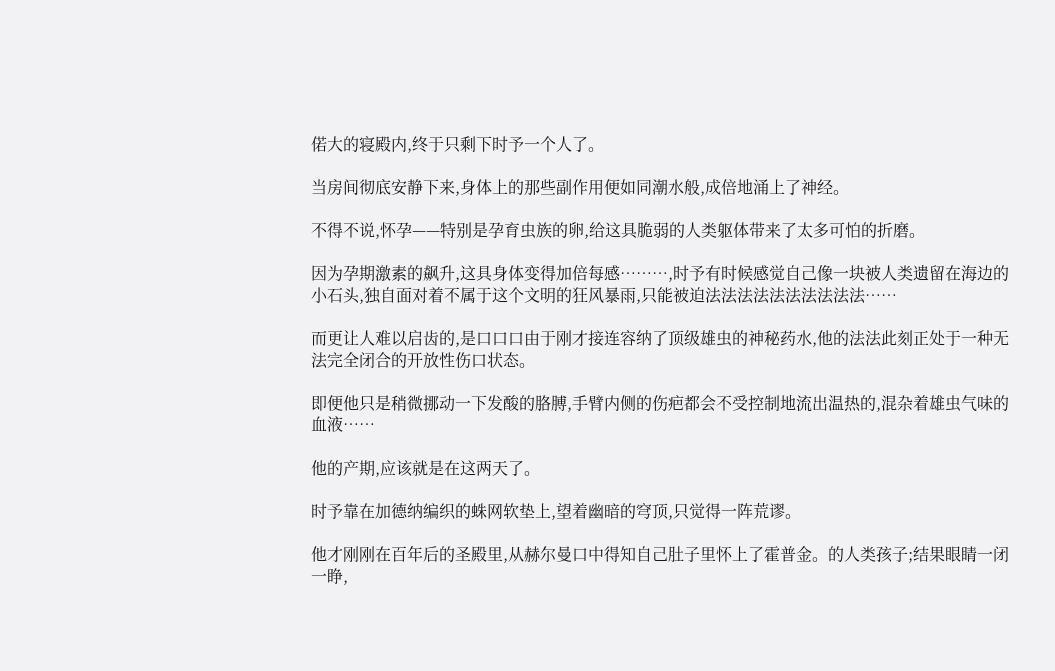偌大的寝殿内,终于只剩下时予一个人了。

当房间彻底安静下来,身体上的那些副作用便如同潮水般,成倍地涌上了神经。

不得不说,怀孕——特别是孕育虫族的卵,给这具脆弱的人类躯体带来了太多可怕的折磨。

因为孕期激素的飙升,这具身体变得加倍每感………,时予有时候感觉自己像一块被人类遗留在海边的小石头,独自面对着不属于这个文明的狂风暴雨,只能被迫法法法法法法法法法法……

而更让人难以启齿的,是口口口由于刚才接连容纳了顶级雄虫的神秘药水,他的法法此刻正处于一种无法完全闭合的开放性伤口状态。

即便他只是稍微挪动一下发酸的胳膊,手臂内侧的伤疤都会不受控制地流出温热的,混杂着雄虫气味的血液……

他的产期,应该就是在这两天了。

时予靠在加德纳编织的蛛网软垫上,望着幽暗的穹顶,只觉得一阵荒谬。

他才刚刚在百年后的圣殿里,从赫尔曼口中得知自己肚子里怀上了霍普金。的人类孩子;结果眼睛一闭一睁,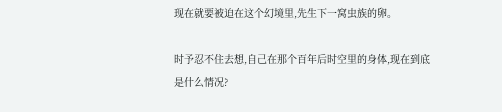现在就要被迫在这个幻境里,先生下一窝虫族的卵。

时予忍不住去想,自己在那个百年后时空里的身体,现在到底是什么情况?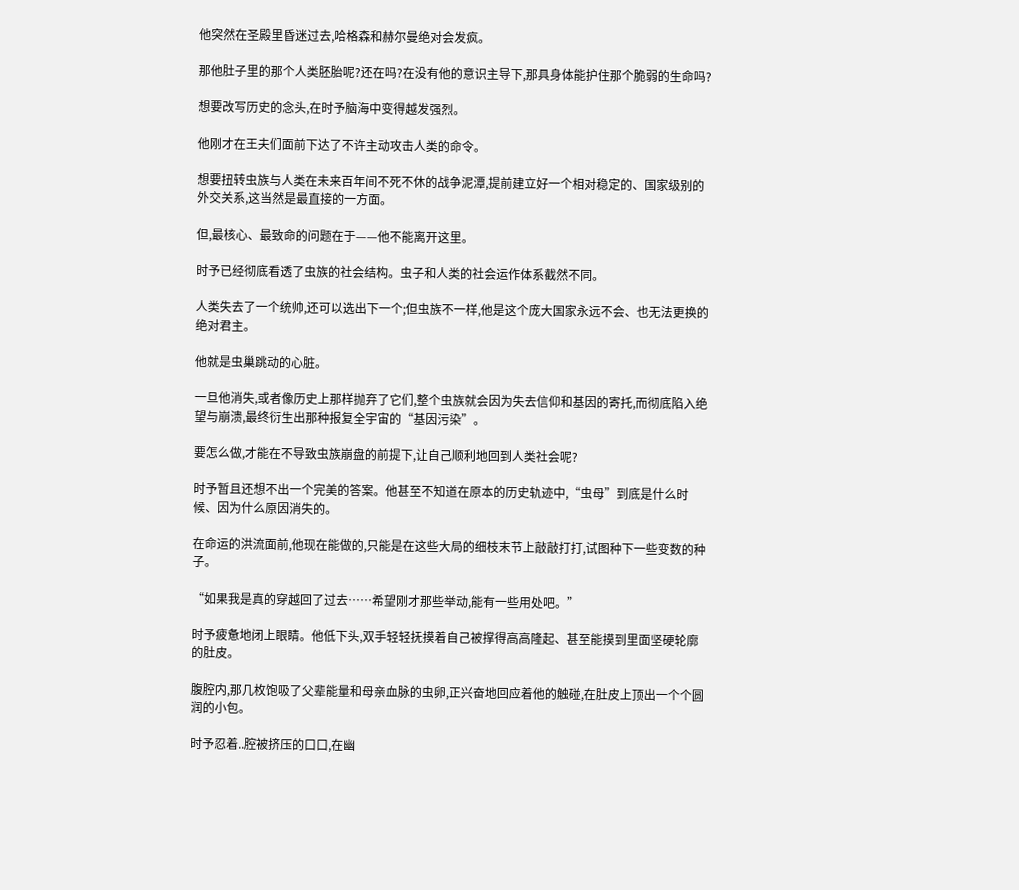他突然在圣殿里昏迷过去,哈格森和赫尔曼绝对会发疯。

那他肚子里的那个人类胚胎呢?还在吗?在没有他的意识主导下,那具身体能护住那个脆弱的生命吗?

想要改写历史的念头,在时予脑海中变得越发强烈。

他刚才在王夫们面前下达了不许主动攻击人类的命令。

想要扭转虫族与人类在未来百年间不死不休的战争泥潭,提前建立好一个相对稳定的、国家级别的外交关系,这当然是最直接的一方面。

但,最核心、最致命的问题在于——他不能离开这里。

时予已经彻底看透了虫族的社会结构。虫子和人类的社会运作体系截然不同。

人类失去了一个统帅,还可以选出下一个;但虫族不一样,他是这个庞大国家永远不会、也无法更换的绝对君主。

他就是虫巢跳动的心脏。

一旦他消失,或者像历史上那样抛弃了它们,整个虫族就会因为失去信仰和基因的寄托,而彻底陷入绝望与崩溃,最终衍生出那种报复全宇宙的“基因污染”。

要怎么做,才能在不导致虫族崩盘的前提下,让自己顺利地回到人类社会呢?

时予暂且还想不出一个完美的答案。他甚至不知道在原本的历史轨迹中,“虫母”到底是什么时候、因为什么原因消失的。

在命运的洪流面前,他现在能做的,只能是在这些大局的细枝末节上敲敲打打,试图种下一些变数的种子。

“如果我是真的穿越回了过去……希望刚才那些举动,能有一些用处吧。”

时予疲惫地闭上眼睛。他低下头,双手轻轻抚摸着自己被撑得高高隆起、甚至能摸到里面坚硬轮廓的肚皮。

腹腔内,那几枚饱吸了父辈能量和母亲血脉的虫卵,正兴奋地回应着他的触碰,在肚皮上顶出一个个圆润的小包。

时予忍着..腔被挤压的口口,在幽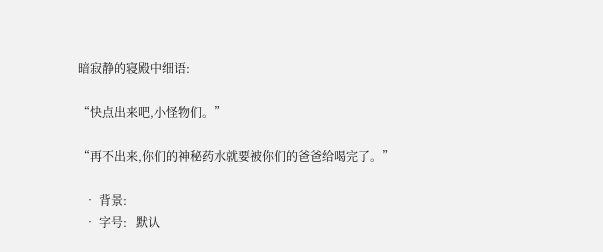暗寂静的寝殿中细语:

“快点出来吧,小怪物们。”

“再不出来,你们的神秘药水就要被你们的爸爸给喝完了。”

  • 背景:
  • 字号:   默认